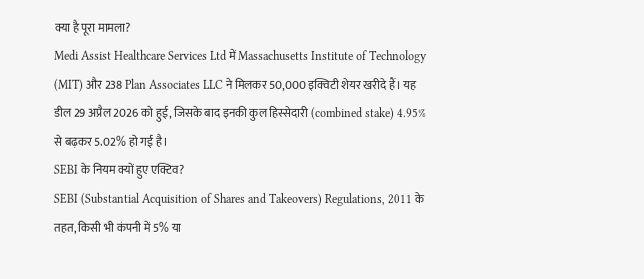क्या है पूरा मामला?
Medi Assist Healthcare Services Ltd में Massachusetts Institute of Technology (MIT) और 238 Plan Associates LLC ने मिलकर 50,000 इक्विटी शेयर खरीदे हैं। यह डील 29 अप्रैल 2026 को हुई, जिसके बाद इनकी कुल हिस्सेदारी (combined stake) 4.95% से बढ़कर 5.02% हो गई है।
SEBI के नियम क्यों हुए एक्टिव?
SEBI (Substantial Acquisition of Shares and Takeovers) Regulations, 2011 के तहत, किसी भी कंपनी में 5% या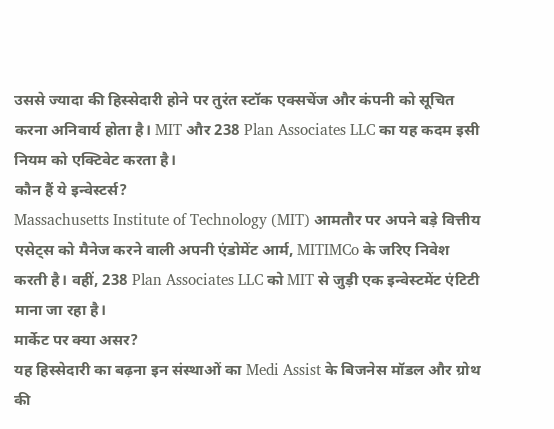उससे ज्यादा की हिस्सेदारी होने पर तुरंत स्टॉक एक्सचेंज और कंपनी को सूचित करना अनिवार्य होता है। MIT और 238 Plan Associates LLC का यह कदम इसी नियम को एक्टिवेट करता है।
कौन हैं ये इन्वेस्टर्स?
Massachusetts Institute of Technology (MIT) आमतौर पर अपने बड़े वित्तीय एसेट्स को मैनेज करने वाली अपनी एंडोमेंट आर्म, MITIMCo के जरिए निवेश करती है। वहीं, 238 Plan Associates LLC को MIT से जुड़ी एक इन्वेस्टमेंट एंटिटी माना जा रहा है।
मार्केट पर क्या असर?
यह हिस्सेदारी का बढ़ना इन संस्थाओं का Medi Assist के बिजनेस मॉडल और ग्रोथ की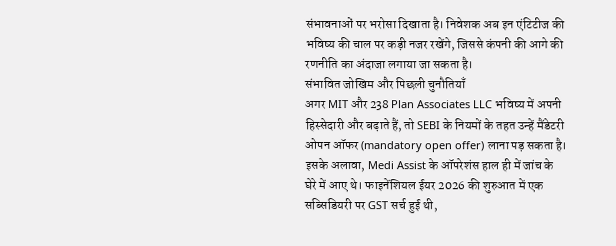संभावनाओं पर भरोसा दिखाता है। निवेशक अब इन एंटिटीज की भविष्य की चाल पर कड़ी नजर रखेंगे, जिससे कंपनी की आगे की रणनीति का अंदाजा लगाया जा सकता है।
संभावित जोखिम और पिछली चुनौतियाँ
अगर MIT और 238 Plan Associates LLC भविष्य में अपनी हिस्सेदारी और बढ़ाते हैं, तो SEBI के नियमों के तहत उन्हें मैंडेटरी ओपन ऑफर (mandatory open offer) लाना पड़ सकता है।
इसके अलावा, Medi Assist के ऑपरेशंस हाल ही में जांच के घेरे में आए थे। फाइनेंशियल ईयर 2026 की शुरुआत में एक सब्सिडियरी पर GST सर्च हुई थी,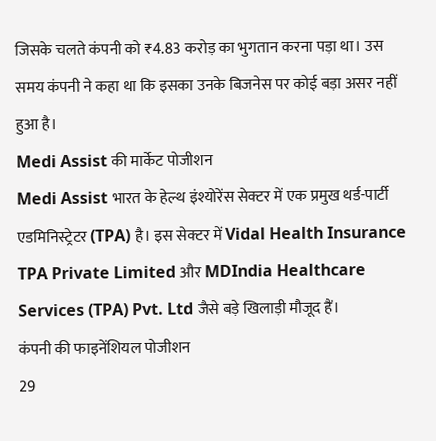जिसके चलते कंपनी को ₹4.83 करोड़ का भुगतान करना पड़ा था। उस समय कंपनी ने कहा था कि इसका उनके बिजनेस पर कोई बड़ा असर नहीं हुआ है।
Medi Assist की मार्केट पोजीशन
Medi Assist भारत के हेल्थ इंश्योरेंस सेक्टर में एक प्रमुख थर्ड-पार्टी एडमिनिस्ट्रेटर (TPA) है। इस सेक्टर में Vidal Health Insurance TPA Private Limited और MDIndia Healthcare Services (TPA) Pvt. Ltd जैसे बड़े खिलाड़ी मौजूद हैं।
कंपनी की फाइनेंशियल पोजीशन
29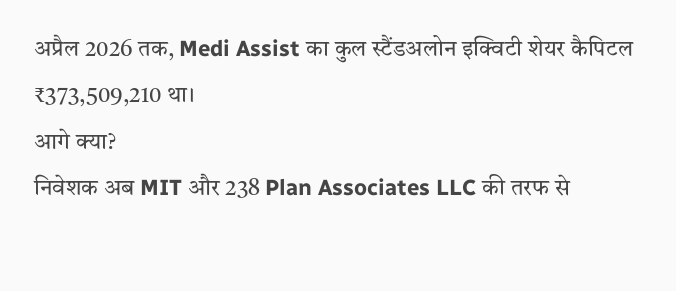अप्रैल 2026 तक, Medi Assist का कुल स्टैंडअलोन इक्विटी शेयर कैपिटल ₹373,509,210 था।
आगे क्या?
निवेशक अब MIT और 238 Plan Associates LLC की तरफ से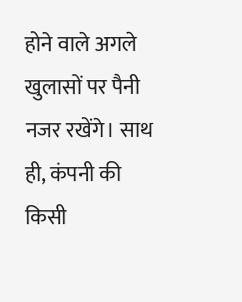होने वाले अगले खुलासों पर पैनी नजर रखेंगे। साथ ही, कंपनी की किसी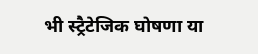भी स्ट्रैटेजिक घोषणा या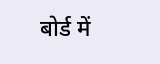बोर्ड में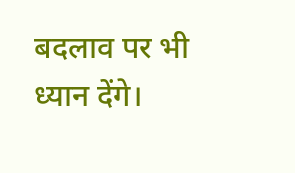बदलाव पर भी ध्यान देंगे।